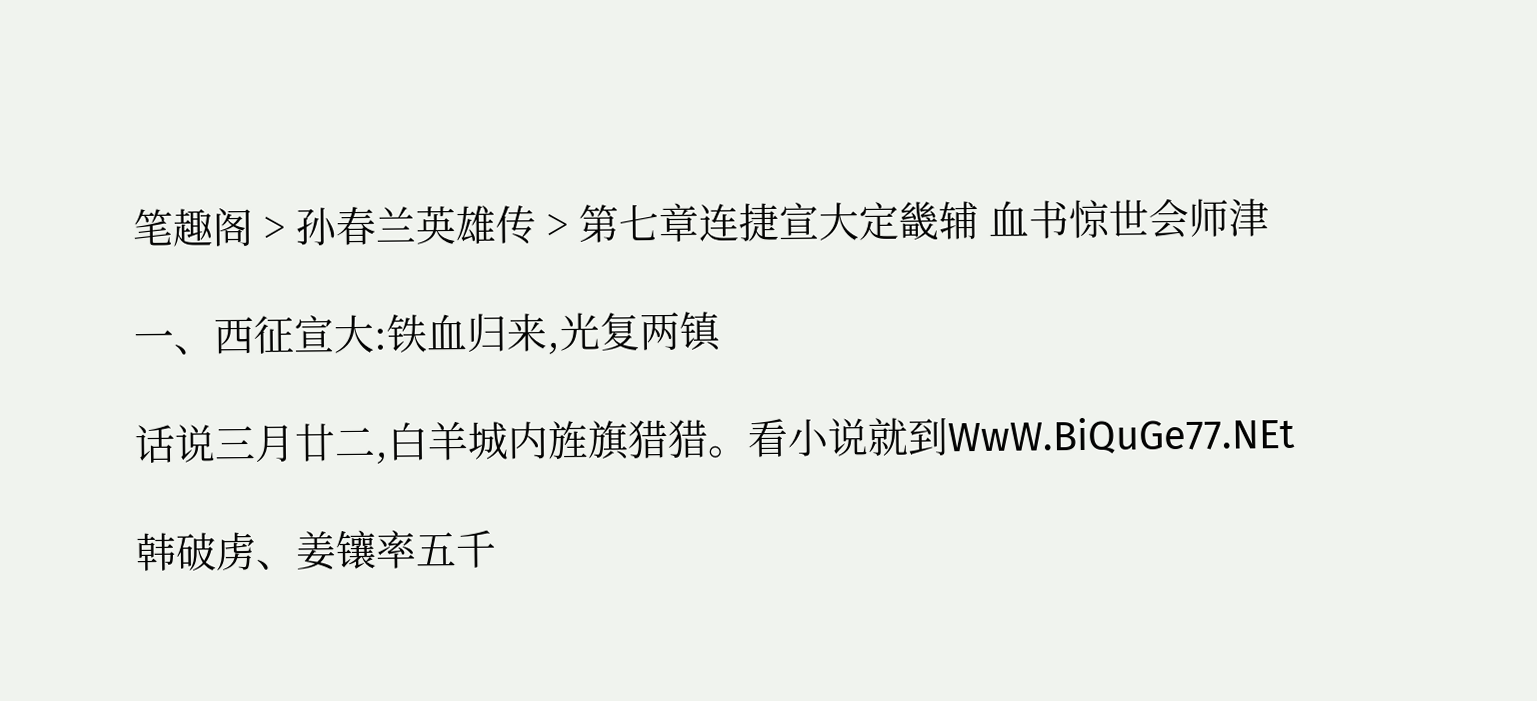笔趣阁 > 孙春兰英雄传 > 第七章连捷宣大定畿辅 血书惊世会师津

一、西征宣大:铁血归来,光复两镇

话说三月廿二,白羊城内旌旗猎猎。看小说就到WwW.BiQuGe77.NEt

韩破虏、姜镶率五千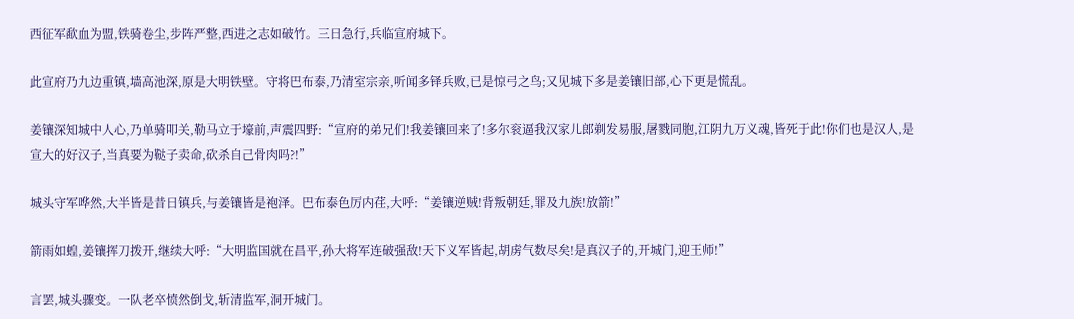西征军歃血为盟,铁骑卷尘,步阵严整,西进之志如破竹。三日急行,兵临宣府城下。

此宣府乃九边重镇,墙高池深,原是大明铁壁。守将巴布泰,乃清室宗亲,听闻多铎兵败,已是惊弓之鸟;又见城下多是姜镶旧部,心下更是慌乱。

姜镶深知城中人心,乃单骑叩关,勒马立于壕前,声震四野:“宣府的弟兄们!我姜镶回来了!多尔衮逼我汉家儿郎剃发易服,屠戮同胞,江阴九万义魂,皆死于此!你们也是汉人,是宣大的好汉子,当真要为鞑子卖命,砍杀自己骨肉吗?!”

城头守军哗然,大半皆是昔日镇兵,与姜镶皆是袍泽。巴布泰色厉内荏,大呼:“姜镶逆贼!背叛朝廷,罪及九族!放箭!”

箭雨如蝗,姜镶挥刀拨开,继续大呼:“大明监国就在昌平,孙大将军连破强敌!天下义军皆起,胡虏气数尽矣!是真汉子的,开城门,迎王师!”

言罢,城头骤变。一队老卒愤然倒戈,斩清监军,洞开城门。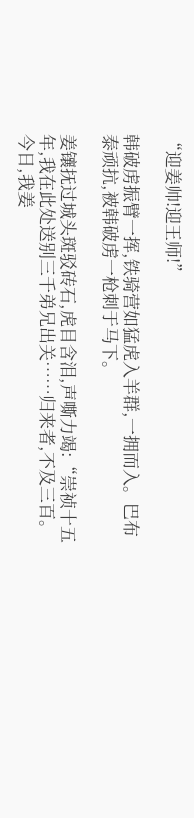“迎姜帅!迎王师!”

韩破虏振臂一挥,铁骑营如猛虎入羊群,一拥而入。巴布泰顽抗,被韩破虏一枪刺于马下。

姜镶抚过城头斑驳砖石,虎目含泪,声嘶力竭:“崇祯十五年,我在此处送别三千弟兄出关……归来者,不及三百。今日,我姜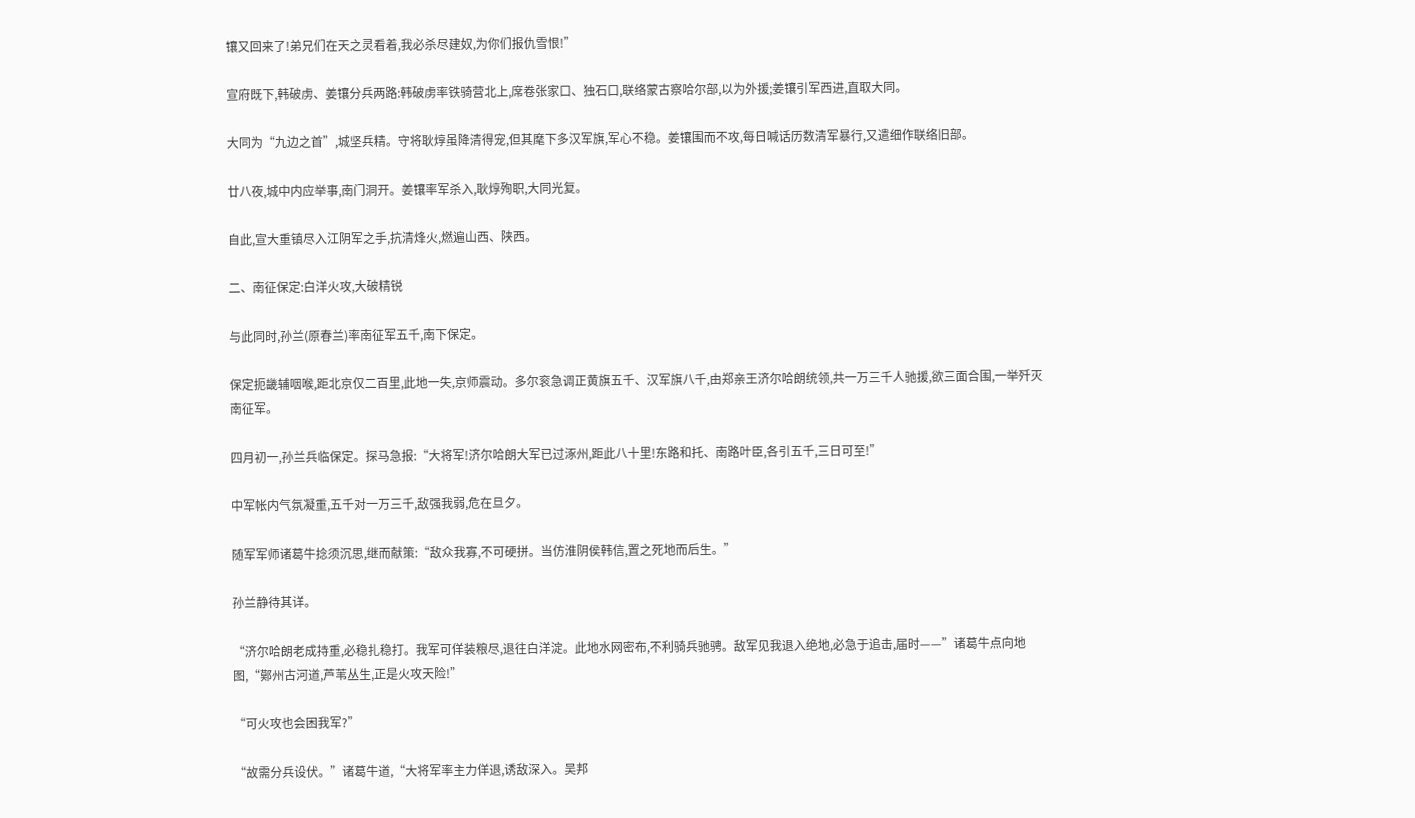镶又回来了!弟兄们在天之灵看着,我必杀尽建奴,为你们报仇雪恨!”

宣府既下,韩破虏、姜镶分兵两路:韩破虏率铁骑营北上,席卷张家口、独石口,联络蒙古察哈尔部,以为外援;姜镶引军西进,直取大同。

大同为“九边之首”,城坚兵精。守将耿焞虽降清得宠,但其麾下多汉军旗,军心不稳。姜镶围而不攻,每日喊话历数清军暴行,又遣细作联络旧部。

廿八夜,城中内应举事,南门洞开。姜镶率军杀入,耿焞殉职,大同光复。

自此,宣大重镇尽入江阴军之手,抗清烽火,燃遍山西、陕西。

二、南征保定:白洋火攻,大破精锐

与此同时,孙兰(原春兰)率南征军五千,南下保定。

保定扼畿辅咽喉,距北京仅二百里,此地一失,京师震动。多尔衮急调正黄旗五千、汉军旗八千,由郑亲王济尔哈朗统领,共一万三千人驰援,欲三面合围,一举歼灭南征军。

四月初一,孙兰兵临保定。探马急报:“大将军!济尔哈朗大军已过涿州,距此八十里!东路和托、南路叶臣,各引五千,三日可至!”

中军帐内气氛凝重,五千对一万三千,敌强我弱,危在旦夕。

随军军师诸葛牛捻须沉思,继而献策:“敌众我寡,不可硬拼。当仿淮阴侯韩信,置之死地而后生。”

孙兰静待其详。

“济尔哈朗老成持重,必稳扎稳打。我军可佯装粮尽,退往白洋淀。此地水网密布,不利骑兵驰骋。敌军见我退入绝地,必急于追击,届时——”诸葛牛点向地图,“鄚州古河道,芦苇丛生,正是火攻天险!”

“可火攻也会困我军?”

“故需分兵设伏。”诸葛牛道,“大将军率主力佯退,诱敌深入。吴邦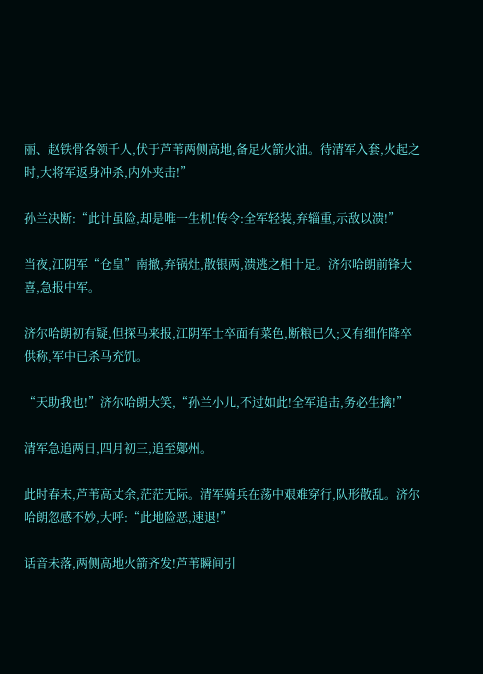丽、赵铁骨各领千人,伏于芦苇两侧高地,备足火箭火油。待清军入套,火起之时,大将军返身冲杀,内外夹击!”

孙兰决断:“此计虽险,却是唯一生机!传令:全军轻装,弃辎重,示敌以溃!”

当夜,江阴军“仓皇”南撤,弃锅灶,散银两,溃逃之相十足。济尔哈朗前锋大喜,急报中军。

济尔哈朗初有疑,但探马来报,江阴军士卒面有菜色,断粮已久;又有细作降卒供称,军中已杀马充饥。

“天助我也!”济尔哈朗大笑,“孙兰小儿,不过如此!全军追击,务必生擒!”

清军急追两日,四月初三,追至鄚州。

此时春末,芦苇高丈余,茫茫无际。清军骑兵在荡中艰难穿行,队形散乱。济尔哈朗忽感不妙,大呼:“此地险恶,速退!”

话音未落,两侧高地火箭齐发!芦苇瞬间引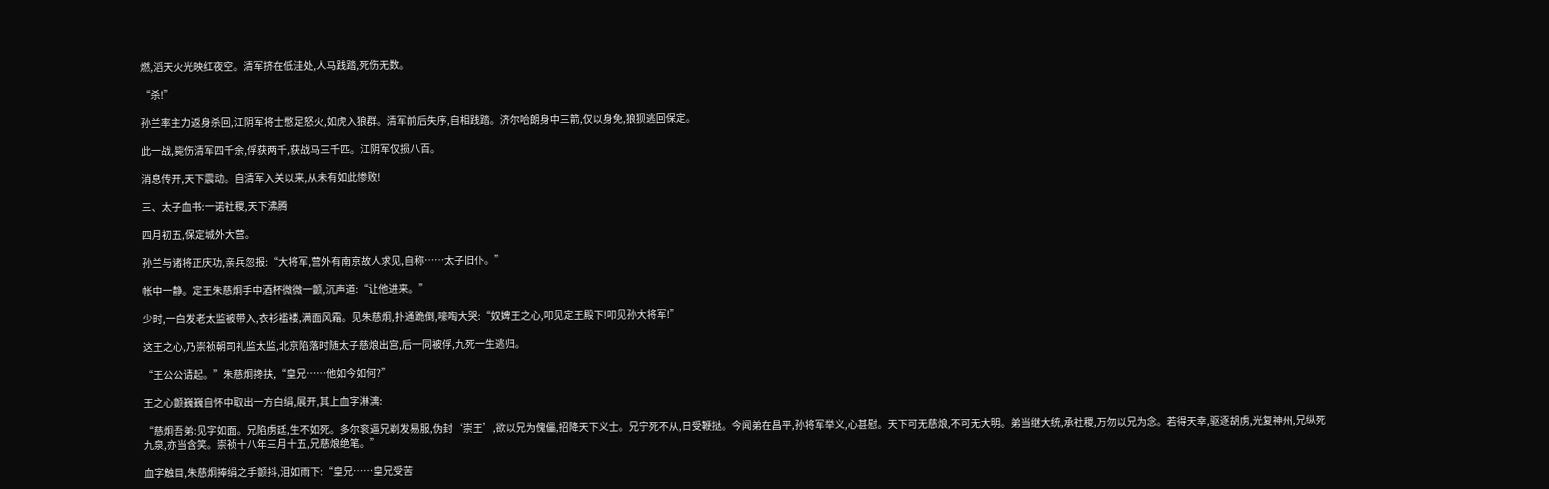燃,滔天火光映红夜空。清军挤在低洼处,人马践踏,死伤无数。

“杀!”

孙兰率主力返身杀回,江阴军将士憋足怒火,如虎入狼群。清军前后失序,自相践踏。济尔哈朗身中三箭,仅以身免,狼狈逃回保定。

此一战,毙伤清军四千余,俘获两千,获战马三千匹。江阴军仅损八百。

消息传开,天下震动。自清军入关以来,从未有如此惨败!

三、太子血书:一诺社稷,天下沸腾

四月初五,保定城外大营。

孙兰与诸将正庆功,亲兵忽报:“大将军,营外有南京故人求见,自称……太子旧仆。”

帐中一静。定王朱慈炯手中酒杯微微一颤,沉声道:“让他进来。”

少时,一白发老太监被带入,衣衫褴褛,满面风霜。见朱慈炯,扑通跪倒,嚎啕大哭:“奴婢王之心,叩见定王殿下!叩见孙大将军!”

这王之心,乃崇祯朝司礼监太监,北京陷落时随太子慈烺出宫,后一同被俘,九死一生逃归。

“王公公请起。”朱慈炯搀扶,“皇兄……他如今如何?”

王之心颤巍巍自怀中取出一方白绢,展开,其上血字淋漓:

“慈炯吾弟:见字如面。兄陷虏廷,生不如死。多尔衮逼兄剃发易服,伪封‘崇王’,欲以兄为傀儡,招降天下义士。兄宁死不从,日受鞭挞。今闻弟在昌平,孙将军举义,心甚慰。天下可无慈烺,不可无大明。弟当继大统,承社稷,万勿以兄为念。若得天幸,驱逐胡虏,光复神州,兄纵死九泉,亦当含笑。崇祯十八年三月十五,兄慈烺绝笔。”

血字触目,朱慈炯捧绢之手颤抖,泪如雨下:“皇兄……皇兄受苦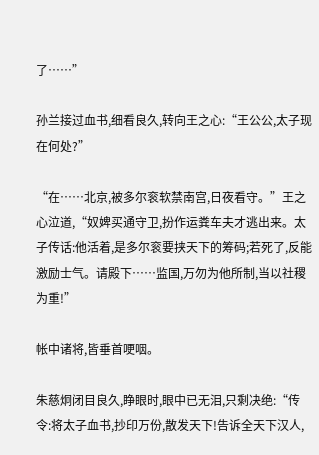了……”

孙兰接过血书,细看良久,转向王之心:“王公公,太子现在何处?”

“在……北京,被多尔衮软禁南宫,日夜看守。”王之心泣道,“奴婢买通守卫,扮作运粪车夫才逃出来。太子传话:他活着,是多尔衮要挟天下的筹码;若死了,反能激励士气。请殿下……监国,万勿为他所制,当以社稷为重!”

帐中诸将,皆垂首哽咽。

朱慈炯闭目良久,睁眼时,眼中已无泪,只剩决绝:“传令:将太子血书,抄印万份,散发天下!告诉全天下汉人,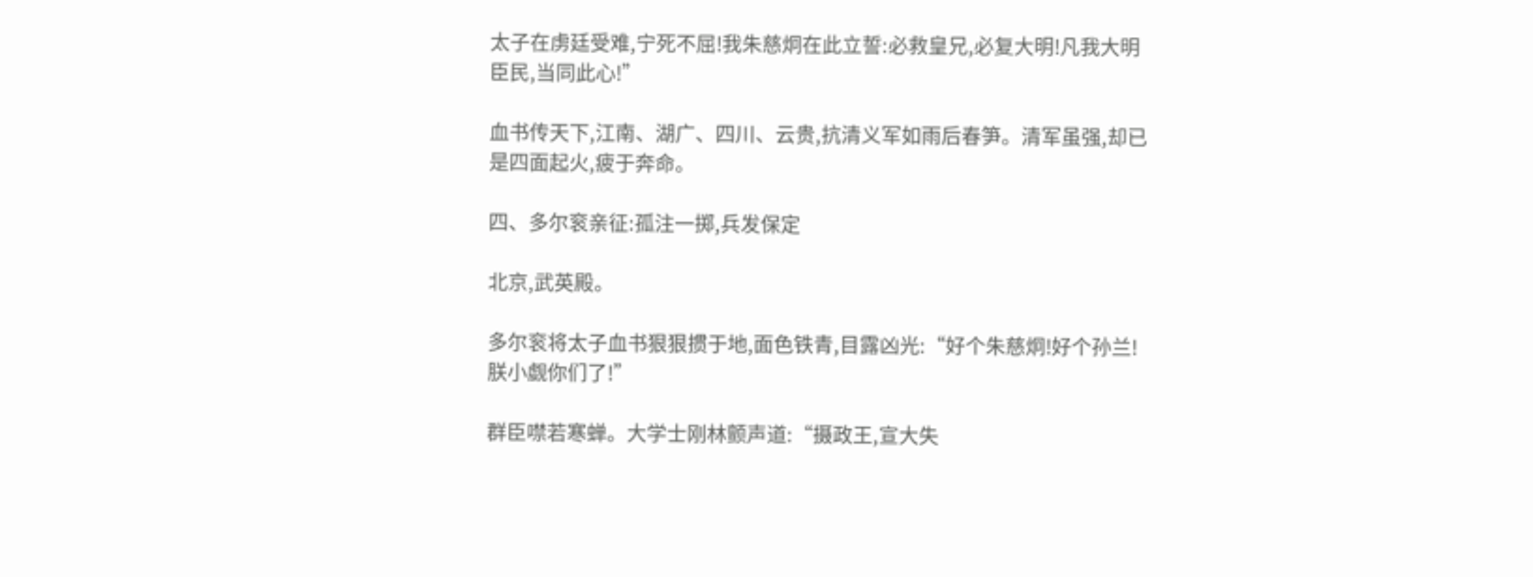太子在虏廷受难,宁死不屈!我朱慈炯在此立誓:必救皇兄,必复大明!凡我大明臣民,当同此心!”

血书传天下,江南、湖广、四川、云贵,抗清义军如雨后春笋。清军虽强,却已是四面起火,疲于奔命。

四、多尔衮亲征:孤注一掷,兵发保定

北京,武英殿。

多尔衮将太子血书狠狠掼于地,面色铁青,目露凶光:“好个朱慈炯!好个孙兰!朕小觑你们了!”

群臣噤若寒蝉。大学士刚林颤声道:“摄政王,宣大失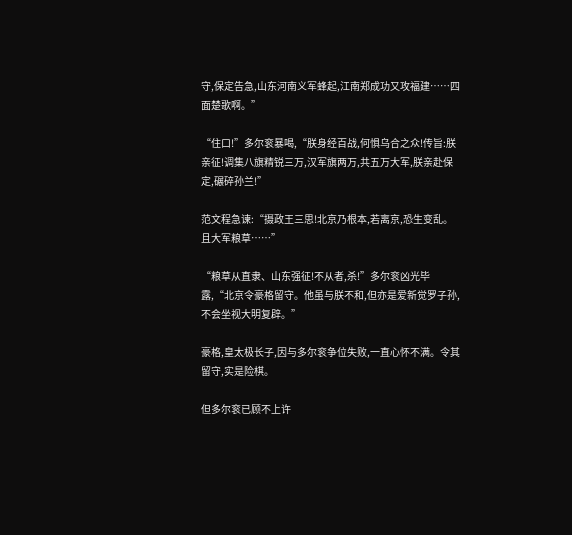守,保定告急,山东河南义军蜂起,江南郑成功又攻福建……四面楚歌啊。”

“住口!”多尔衮暴喝,“朕身经百战,何惧乌合之众!传旨:朕亲征!调集八旗精锐三万,汉军旗两万,共五万大军,朕亲赴保定,碾碎孙兰!”

范文程急谏:“摄政王三思!北京乃根本,若离京,恐生变乱。且大军粮草……”

“粮草从直隶、山东强征!不从者,杀!”多尔衮凶光毕露,“北京令豪格留守。他虽与朕不和,但亦是爱新觉罗子孙,不会坐视大明复辟。”

豪格,皇太极长子,因与多尔衮争位失败,一直心怀不满。令其留守,实是险棋。

但多尔衮已顾不上许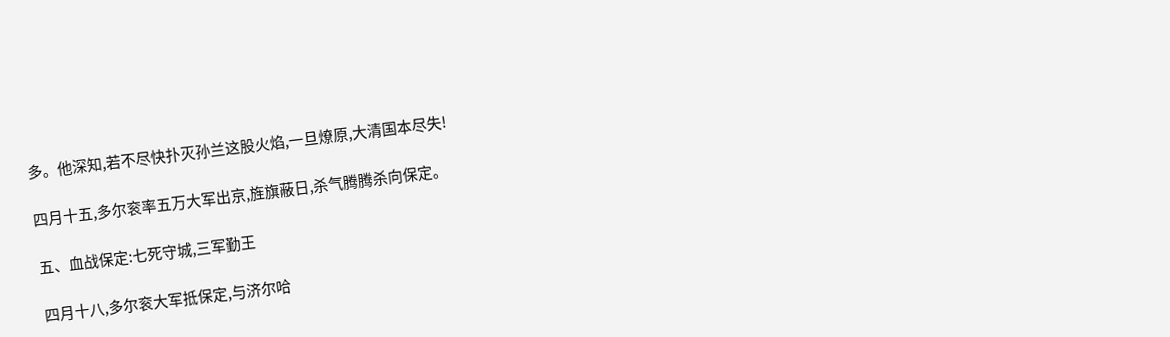多。他深知,若不尽快扑灭孙兰这股火焰,一旦燎原,大清国本尽失!

四月十五,多尔衮率五万大军出京,旌旗蔽日,杀气腾腾杀向保定。

五、血战保定:七死守城,三军勤王

四月十八,多尔衮大军抵保定,与济尔哈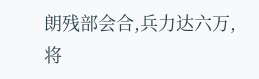朗残部会合,兵力达六万,将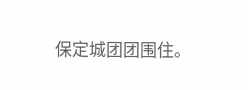保定城团团围住。